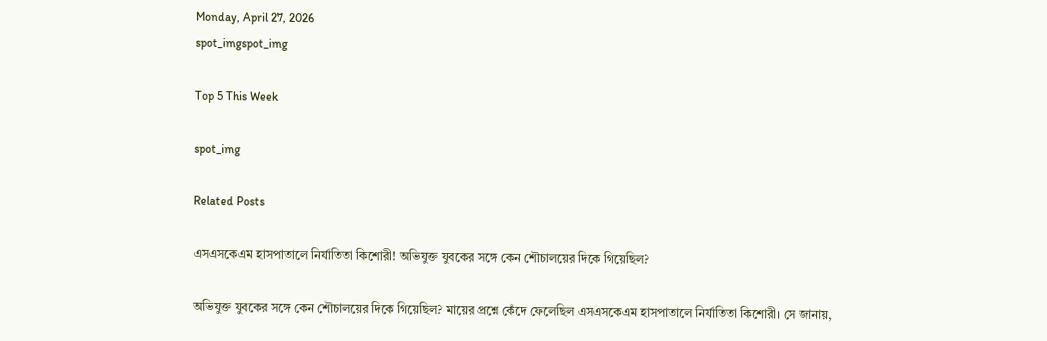Monday, April 27, 2026
spot_imgspot_img

Top 5 This Week

spot_img

Related Posts

এসএসকেএম হাসপাতালে নির্যাতিতা কিশোরী! অভিযুক্ত যুবকের সঙ্গে কেন শৌচালয়ের দিকে গিয়েছিল?

অভিযুক্ত যুবকের সঙ্গে কেন শৌচালয়ের দিকে গিয়েছিল? মায়ের প্রশ্নে কেঁদে ফেলেছিল এসএসকেএম হাসপাতালে নির্যাতিতা কিশোরী। সে জানায়,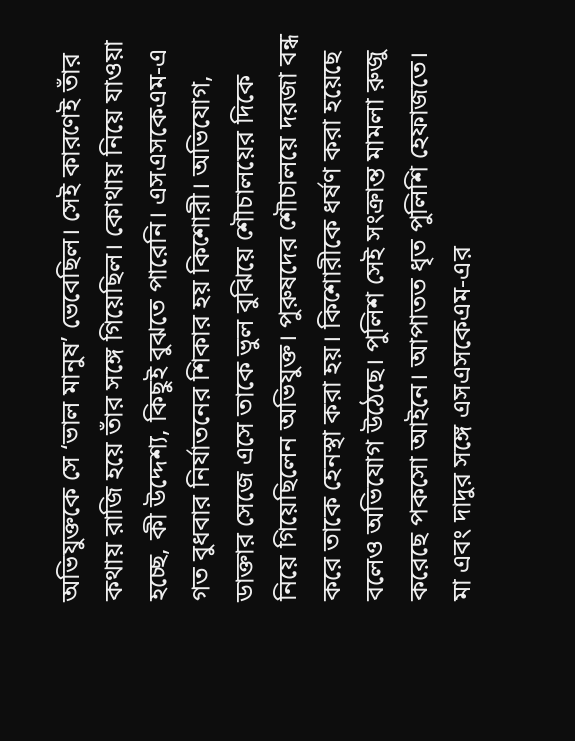অভিযুক্তকে সে ‘ভাল মানুষ’ ভেবেছিল। সেই কারণেই তাঁর কথায় রাজি হয়ে তাঁর সঙ্গে গিয়েছিল। কোথায় নিয়ে যাওয়া হচ্ছে, কী উদ্দেশ্য, কিছুই বুঝতে পারেনি। এসএসকেএম-এ গত বুধবার নির্যাতনের শিকার হয় কিশোরী। অভিযোগ, ডাক্তার সেজে এসে তাকে ভুল বুঝিয়ে শৌচালয়ের দিকে নিয়ে গিয়েছিলেন অভিযুক্ত। পুরুষদের শৌচালয়ে দরজা বন্ধ করে তাকে হেনস্থা করা হয়। কিশোরীকে ধর্ষণ করা হয়েছে বলেও অভিযোগ উঠেছে। পুলিশ সেই সংক্রান্ত মামলা রুজু করেছে পকসো আইনে। আপাতত ধৃত পুলিশি হেফাজতে। মা এবং দাদুর সঙ্গে এসএসকেএম-এর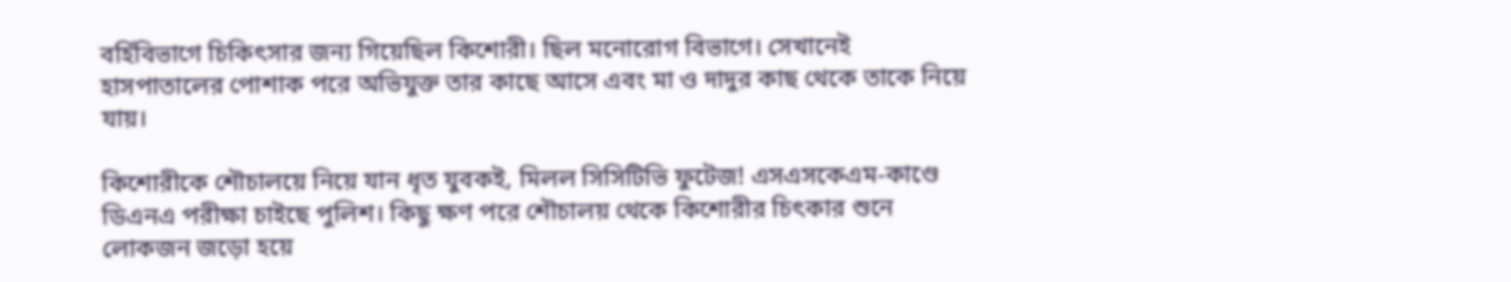বর্হিবিভাগে চিকিৎসার জন্য গিয়েছিল কিশোরী। ছিল মনোরোগ বিভাগে। সেখানেই হাসপাতালের পোশাক পরে অভিযুক্ত তার কাছে আসে এবং মা ও দাদুর কাছ থেকে তাকে নিয়ে যায়।

কিশোরীকে শৌচালয়ে নিয়ে যান ধৃত যুবকই, মিলল সিসিটিভি ফুটেজ! এসএসকেএম-কাণ্ডে ডিএনএ পরীক্ষা চাইছে পুলিশ। কিছু ক্ষণ পরে শৌচালয় থেকে কিশোরীর চিৎকার শুনে লোকজন জড়ো হয়ে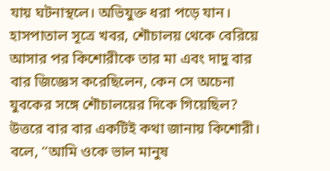যায় ঘটনাস্থলে। অভিযুক্ত ধরা পড়ে যান। হাসপাতাল সূত্রে খবর, শৌচালয় থেকে বেরিয়ে আসার পর কিশোরীকে তার মা এবং দাদু বার বার জিজ্ঞেস করেছিলেন, কেন সে অচেনা যুবকের সঙ্গে শৌচালয়ের দিকে গিয়েছিল? উত্তরে বার বার একটিই কথা জানায় কিশোরী। বলে, ‘‘আমি ওকে ভাল মানুষ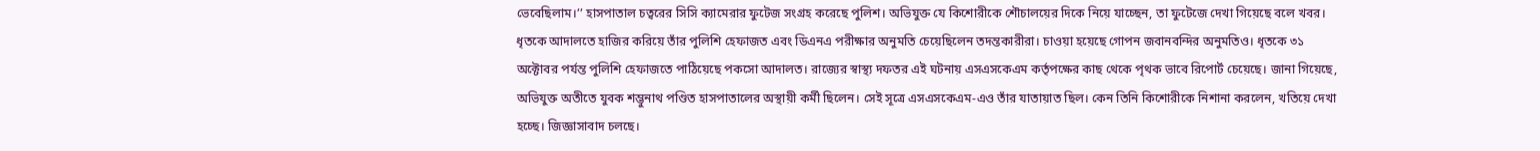ভেবেছিলাম।’’ হাসপাতাল চত্বরের সিসি ক্যামেরার ফুটেজ সংগ্রহ করেছে পুলিশ। অভিযুক্ত যে কিশোরীকে শৌচালয়ের দিকে নিয়ে যাচ্ছেন, তা ফুটেজে দেখা গিয়েছে বলে খবর। ধৃতকে আদালতে হাজির করিয়ে তাঁর পুলিশি হেফাজত এবং ডিএনএ পরীক্ষার অনুমতি চেয়েছিলেন তদন্তকারীরা। চাওয়া হয়েছে গোপন জবানবন্দির অনুমতিও। ধৃতকে ৩১ অক্টোবর পর্যন্ত পুলিশি হেফাজতে পাঠিয়েছে পকসো আদালত। রাজ্যের স্বাস্থ্য দফতর এই ঘটনায় এসএসকেএম কর্তৃপক্ষের কাছ থেকে পৃথক ভাবে রিপোর্ট চেয়েছে। জানা গিয়েছে, অভিযুক্ত অতীতে যুবক শম্ভুনাথ পণ্ডিত হাসপাতালের অস্থায়ী কর্মী ছিলেন। সেই সূত্রে এসএসকেএম-এও তাঁর যাতায়াত ছিল। কেন তিনি কিশোরীকে নিশানা করলেন, খতিয়ে দেখা হচ্ছে। জিজ্ঞাসাবাদ চলছে।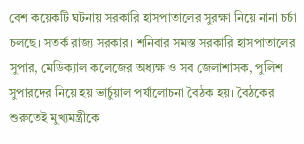বেশ কয়েকটি ঘটনায় সরকারি হাসপাতালের সুরক্ষা নিয়ে নানা চর্চা চলছে। সতর্ক রাজ্য সরকার। শনিবার সমস্ত সরকারি হাসপাতালের সুপার, মেডিক্যাল কলেজের অধ্যক্ষ ও সব জেলাশাসক, পুলিশ সুপারদের নিয়ে হয় ভার্চুয়াল পর্যালোচনা বৈঠক হয়। বৈঠকের শুরুতেই মুখ্যমন্ত্রীকে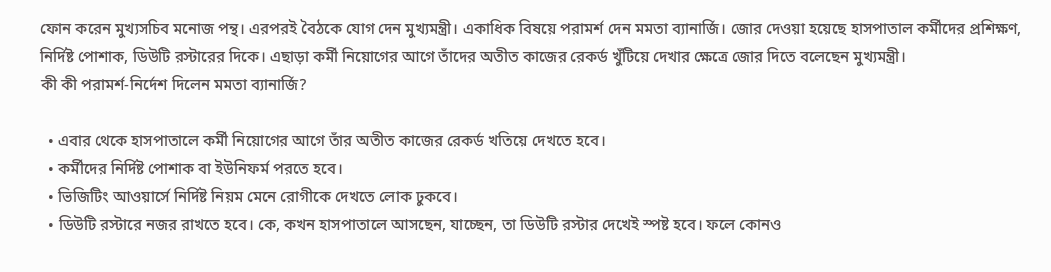ফোন করেন মুখ্যসচিব মনোজ পন্থ। এরপরই বৈঠকে যোগ দেন মুখ্যমন্ত্রী। একাধিক বিষয়ে পরামর্শ দেন মমতা ব্যানার্জি। জোর দেওয়া হয়েছে হাসপাতাল কর্মীদের প্রশিক্ষণ, নির্দিষ্ট পোশাক, ডিউটি রস্টারের দিকে। এছাড়া কর্মী নিয়োগের আগে তাঁদের অতীত কাজের রেকর্ড খুঁটিয়ে দেখার ক্ষেত্রে জোর দিতে বলেছেন মুখ্যমন্ত্রী।
কী কী পরামর্শ-নির্দেশ দিলেন মমতা ব্যানার্জি?

  • এবার থেকে হাসপাতালে কর্মী নিয়োগের আগে তাঁর অতীত কাজের রেকর্ড খতিয়ে দেখতে হবে।
  • কর্মীদের নির্দিষ্ট পোশাক বা ইউনিফর্ম পরতে হবে।
  • ভিজিটিং আওয়ার্সে নির্দিষ্ট নিয়ম মেনে রোগীকে দেখতে লোক ঢুকবে।
  • ডিউটি রস্টারে নজর রাখতে হবে। কে, কখন হাসপাতালে আসছেন, যাচ্ছেন, তা ডিউটি রস্টার দেখেই স্পষ্ট হবে। ফলে কোনও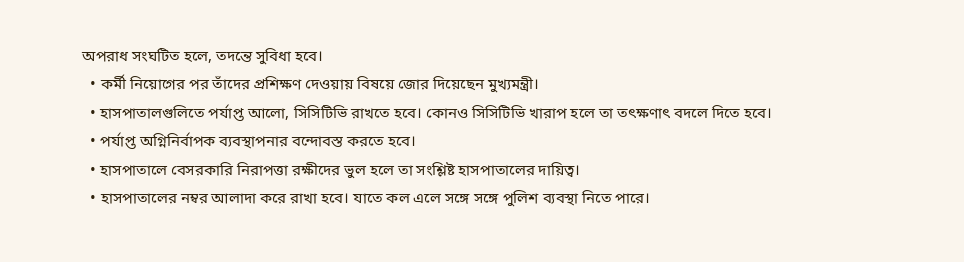অপরাধ সংঘটিত হলে, তদন্তে সুবিধা হবে।
  • কর্মী নিয়োগের পর তাঁদের প্রশিক্ষণ দেওয়ায় বিষয়ে জোর দিয়েছেন মুখ্যমন্ত্রী।
  • হাসপাতালগুলিতে পর্যাপ্ত আলো, সিসিটিভি রাখতে হবে। কোনও সিসিটিভি খারাপ হলে তা তৎক্ষণাৎ বদলে দিতে হবে।
  • পর্যাপ্ত অগ্নিনির্বাপক ব্যবস্থাপনার বন্দোবস্ত করতে হবে।
  • হাসপাতালে বেসরকারি নিরাপত্তা রক্ষীদের ভুল হলে তা সংশ্লিষ্ট হাসপাতালের দায়িত্ব।
  • হাসপাতালের নম্বর আলাদা করে রাখা হবে‌। যাতে কল এলে সঙ্গে সঙ্গে পুলিশ ব্যবস্থা নিতে পারে।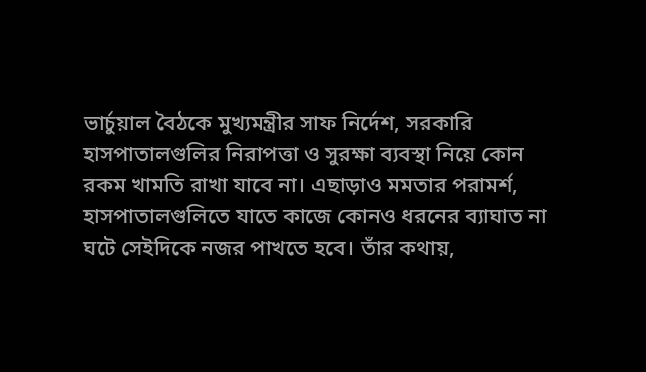ভার্চুয়াল বৈঠকে মুখ্যমন্ত্রীর সাফ নির্দেশ, সরকারি হাসপাতালগুলির নিরাপত্তা ও সুরক্ষা ব্যবস্থা নিয়ে কোন রকম খামতি রাখা যাবে না। এছাড়াও মমতার পরামর্শ, হাসপাতালগুলিতে যাতে কাজে কোনও ধরনের ব্যাঘাত না ঘটে সেইদিকে নজর পাখতে হবে। তাঁর কথায়,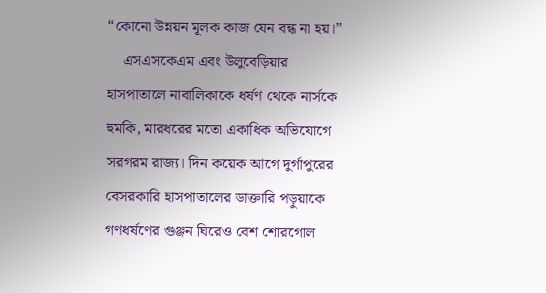“কোনো উন্নয়ন মূলক কাজ যেন বন্ধ না হয়।”
    এসএসকেএম এবং উলুবেড়িয়ার হাসপাতালে নাবালিকাকে ধর্ষণ থেকে নার্সকে হুমকি, মারধরের মতো একাধিক অভিযোগে সরগরম রাজ্য। দিন কয়েক আগে দুর্গাপুরের বেসরকারি হাসপাতালের ডাক্তারি পড়ুয়াকে গণধর্ষণের গুঞ্জন ঘিরেও বেশ শোরগোল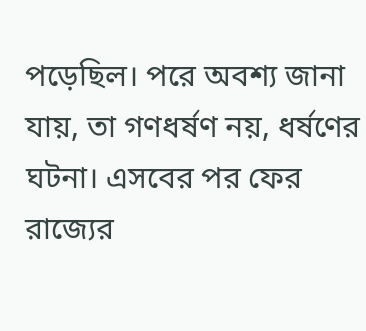পড়েছিল। পরে অবশ্য জানা যায়, তা গণধর্ষণ নয়, ধর্ষণের ঘটনা। এসবের পর ফের রাজ্যের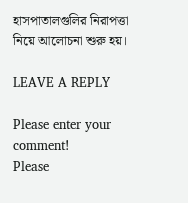হাসপাতালগুলির নিরাপত্তা নিয়ে আলোচনা শুরু হয়।

LEAVE A REPLY

Please enter your comment!
Please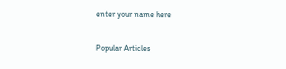enter your name here

Popular Articles